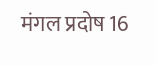मंगल प्रदोष 16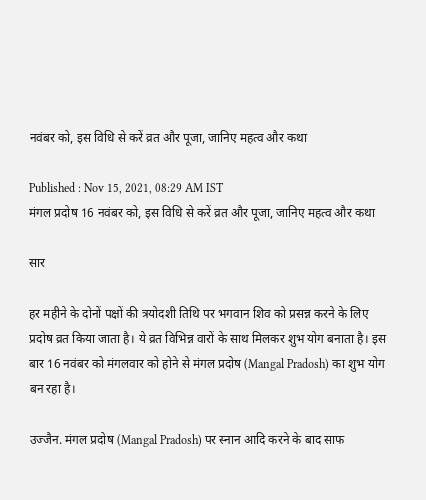नवंबर को, इस विधि से करें व्रत और पूजा, जानिए महत्व और कथा

Published : Nov 15, 2021, 08:29 AM IST
मंगल प्रदोष 16 नवंबर को, इस विधि से करें व्रत और पूजा, जानिए महत्व और कथा

सार

हर महीने के दोनों पक्षों की त्रयोदशी तिथि पर भगवान शिव को प्रसन्न करने के लिए प्रदोष व्रत किया जाता है। ये व्रत विभिन्न वारों के साथ मिलकर शुभ योग बनाता है। इस बार 16 नवंबर को मंगलवार को होने से मंगल प्रदोष (Mangal Pradosh) का शुभ योग बन रहा है।

उज्जैन. मंगल प्रदोष (Mangal Pradosh) पर स्नान आदि करने के बाद साफ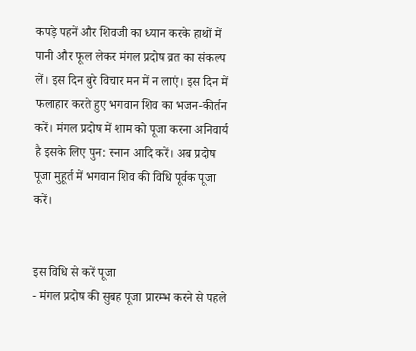कपड़े पहनें और शिवजी का ध्यान करके हाथों में पानी और फूल लेकर मंगल प्रदोष व्रत का संकल्प लें। इस दिन बुरे विचार मन में न लाएं। इस दिन में फलाहार करते हुए भगवान शिव का भजन-कीर्तन करें। मंगल प्रदोष में शाम को पूजा करना अनिवार्य है इसके लिए पुन: स्नान आदि करें। अब प्रदोष पूजा मुहूर्त में भगवान शिव की विधि पूर्वक पूजा करें।


इस विधि से करें पूजा
- मंगल प्रदोष की सुबह पूजा प्रारम्भ करने से पहले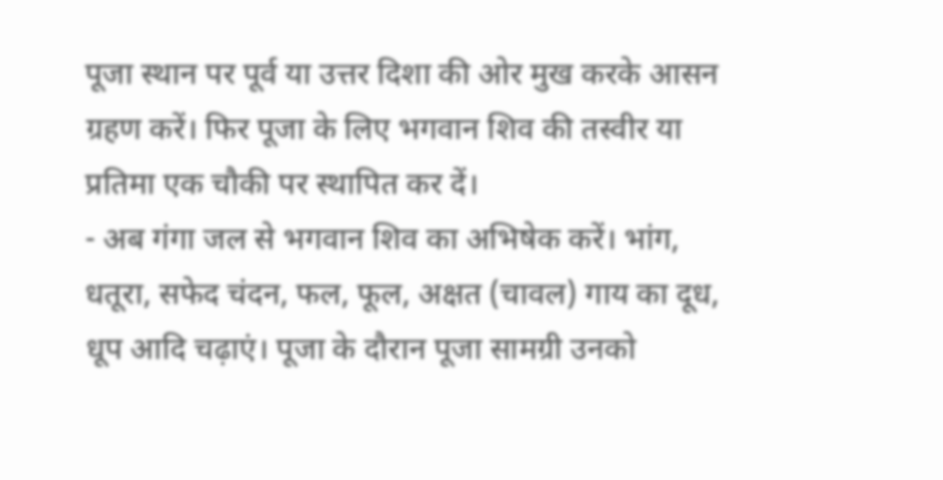पूजा स्थान पर पूर्व या उत्तर दिशा की ओर मुख करके आसन ग्रहण करें। फिर पूजा के लिए भगवान शिव की तस्वीर या प्रतिमा एक चौकी पर स्थापित कर दें।
- अब गंगा जल से भगवान शिव का अभिषेक करें। भांग, धतूरा, सफेद चंदन, फल, फूल, अक्षत (चावल) गाय का दूध, धूप आदि चढ़ाएं। पूजा के दौरान पूजा सामग्री उनको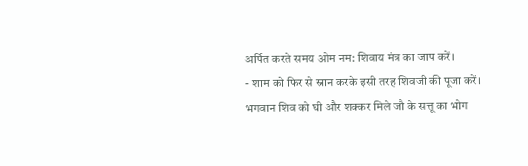अर्पित करते समय ओम नम: शिवाय मंत्र का जाप करें।
- शाम को फिर से स्नान करके इसी तरह शिवजी की पूजा करें। भगवान शिव को घी और शक्कर मिले जौ के सत्तू का भोग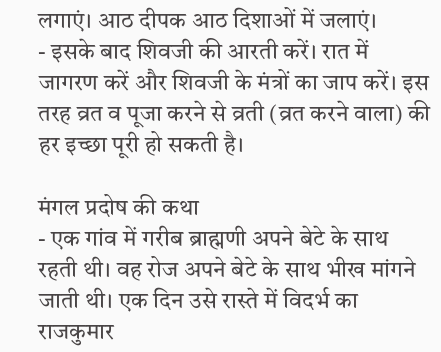लगाएं। आठ दीपक आठ दिशाओं में जलाएं।
- इसके बाद शिवजी की आरती करें। रात में जागरण करें और शिवजी के मंत्रों का जाप करें। इस तरह व्रत व पूजा करने से व्रती (व्रत करने वाला) की हर इच्छा पूरी हो सकती है।

मंगल प्रदोष की कथा
- एक गांव में गरीब ब्राह्मणी अपने बेटे के साथ रहती थी। वह रोज अपने बेटे के साथ भीख मांगने जाती थी। एक दिन उसे रास्ते में विदर्भ का राजकुमार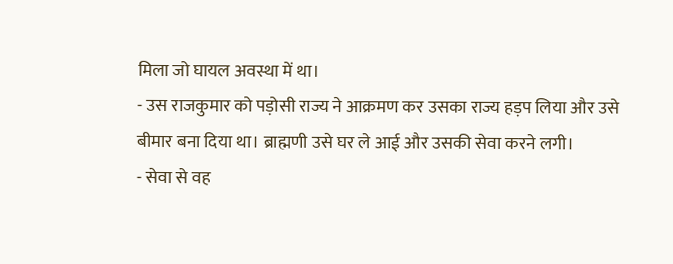मिला जो घायल अवस्था में था।
- उस राजकुमार को पड़ोसी राज्य ने आक्रमण कर उसका राज्य हड़प लिया और उसे बीमार बना दिया था। ब्राह्मणी उसे घर ले आई और उसकी सेवा करने लगी।
- सेवा से वह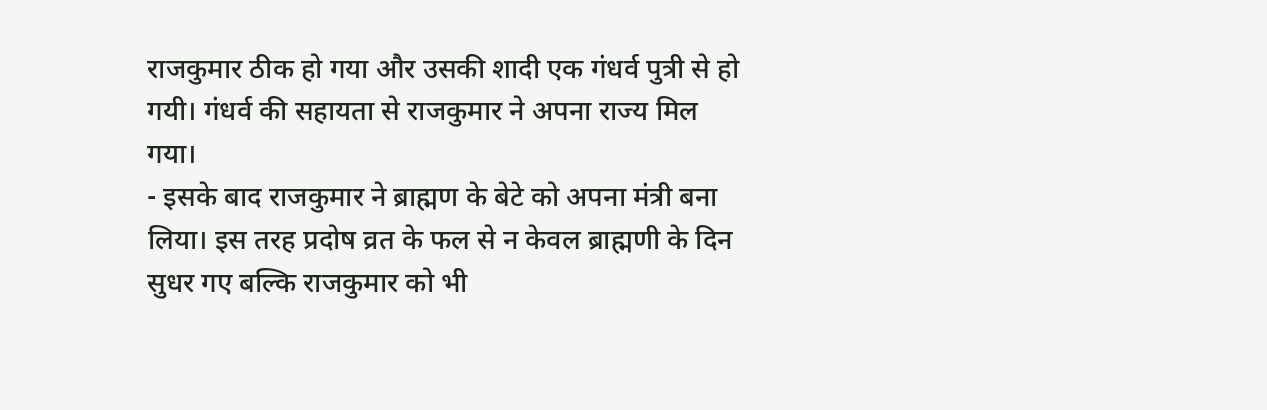राजकुमार ठीक हो गया और उसकी शादी एक गंधर्व पुत्री से हो गयी। गंधर्व की सहायता से राजकुमार ने अपना राज्य मिल गया।
- इसके बाद राजकुमार ने ब्राह्मण के बेटे को अपना मंत्री बना लिया। इस तरह प्रदोष व्रत के फल से न केवल ब्राह्मणी के दिन सुधर गए बल्कि राजकुमार को भी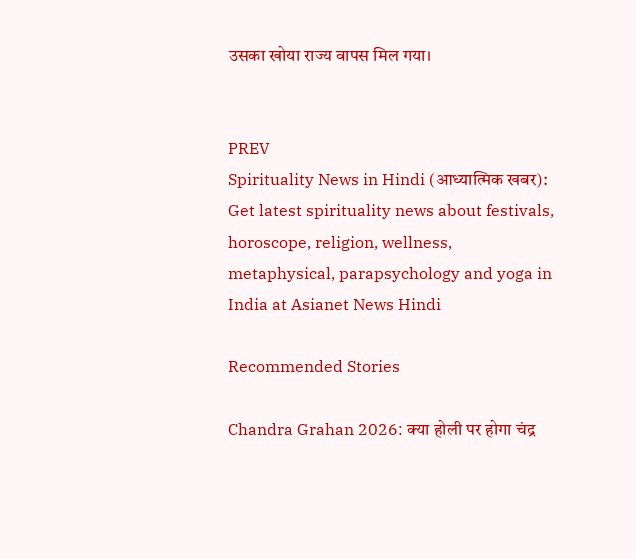उसका खोया राज्य वापस मिल गया।


PREV
Spirituality News in Hindi (आध्यात्मिक खबर): Get latest spirituality news about festivals, horoscope, religion, wellness, metaphysical, parapsychology and yoga in India at Asianet News Hindi

Recommended Stories

Chandra Grahan 2026: क्या होली पर होगा चंद्र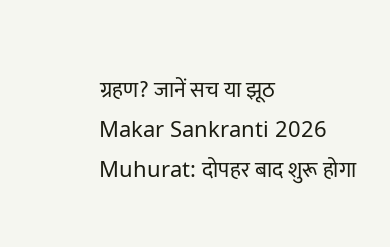ग्रहण? जानें सच या झूठ
Makar Sankranti 2026 Muhurat: दोपहर बाद शुरू होगा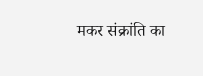मकर संक्रांति का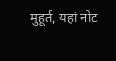मुहूर्त, यहां नोट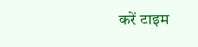करें टाइम